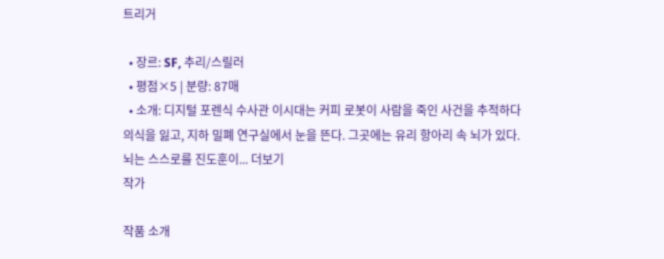트리거

  • 장르: SF, 추리/스릴러
  • 평점×5 | 분량: 87매
  • 소개: 디지털 포렌식 수사관 이시대는 커피 로봇이 사람을 죽인 사건을 추적하다 의식을 잃고, 지하 밀폐 연구실에서 눈을 뜬다. 그곳에는 유리 항아리 속 뇌가 있다. 뇌는 스스로를 진도훈이... 더보기
작가

작품 소개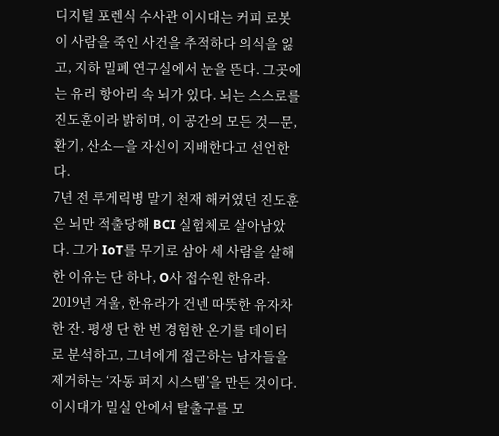디지털 포렌식 수사관 이시대는 커피 로봇이 사람을 죽인 사건을 추적하다 의식을 잃고, 지하 밀폐 연구실에서 눈을 뜬다. 그곳에는 유리 항아리 속 뇌가 있다. 뇌는 스스로를 진도훈이라 밝히며, 이 공간의 모든 것—문, 환기, 산소—을 자신이 지배한다고 선언한다.
7년 전 루게릭병 말기 천재 해커였던 진도훈은 뇌만 적출당해 BCI 실험체로 살아남았다. 그가 IoT를 무기로 삼아 세 사람을 살해한 이유는 단 하나, O사 접수원 한유라. 2019년 겨울, 한유라가 건넨 따뜻한 유자차 한 잔. 평생 단 한 번 경험한 온기를 데이터로 분석하고, 그녀에게 접근하는 남자들을 제거하는 ‘자동 퍼지 시스템’을 만든 것이다.
이시대가 밀실 안에서 탈출구를 모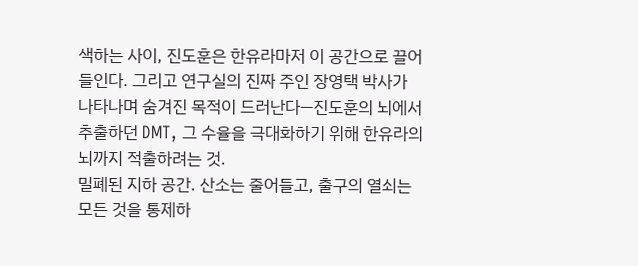색하는 사이, 진도훈은 한유라마저 이 공간으로 끌어들인다. 그리고 연구실의 진짜 주인 장영택 박사가 나타나며 숨겨진 목적이 드러난다—진도훈의 뇌에서 추출하던 DMT, 그 수율을 극대화하기 위해 한유라의 뇌까지 적출하려는 것.
밀폐된 지하 공간. 산소는 줄어들고, 출구의 열쇠는 모든 것을 통제하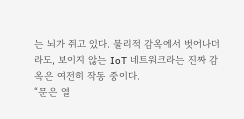는 뇌가 쥐고 있다. 물리적 감옥에서 벗어나더라도, 보이지 않는 IoT 네트워크라는 진짜 감옥은 여전히 작동 중이다.
“문은 열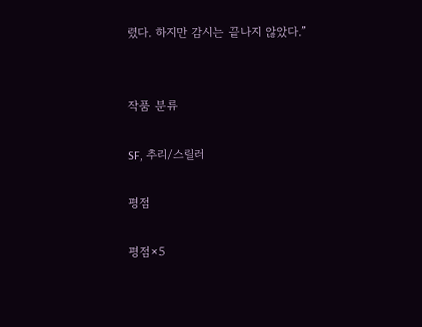렸다. 하지만 감시는 끝나지 않았다.”


작품 분류

SF, 추리/스릴러

평점

평점×5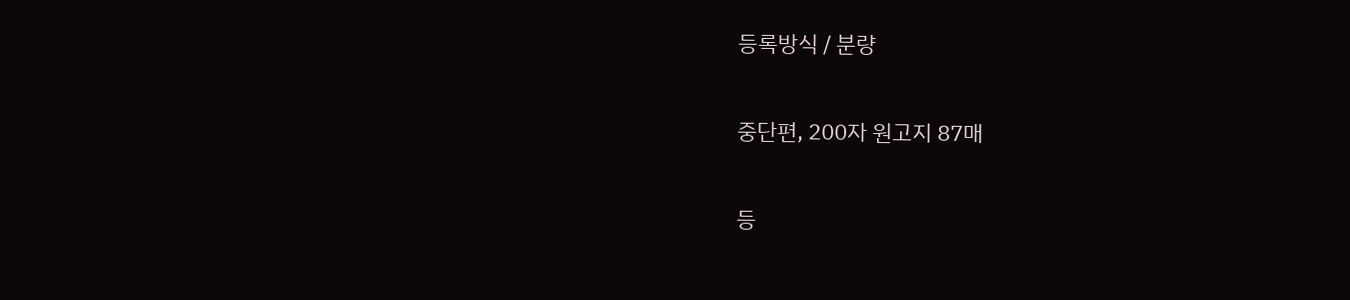등록방식 / 분량

중단편, 200자 원고지 87매

등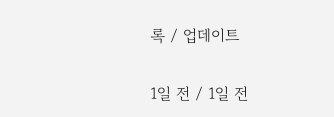록 / 업데이트

1일 전 / 1일 전